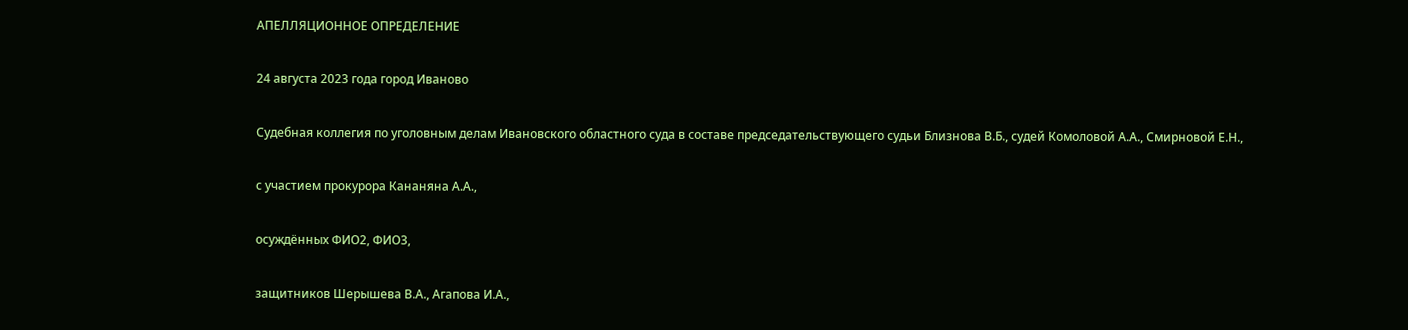АПЕЛЛЯЦИОННОЕ ОПРЕДЕЛЕНИЕ

24 августа 2023 года город Иваново

Судебная коллегия по уголовным делам Ивановского областного суда в составе председательствующего судьи Близнова В.Б., судей Комоловой А.А., Смирновой Е.Н.,

с участием прокурора Кананяна А.А.,

осуждённых ФИО2, ФИО3,

защитников Шерышева В.А., Агапова И.А.,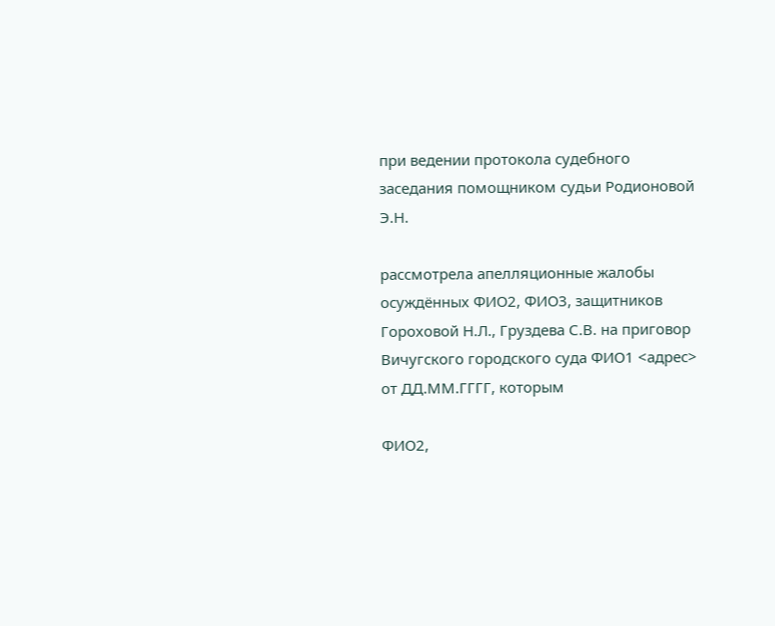при ведении протокола судебного заседания помощником судьи Родионовой Э.Н.

рассмотрела апелляционные жалобы осуждённых ФИО2, ФИО3, защитников Гороховой Н.Л., Груздева С.В. на приговор Вичугского городского суда ФИО1 <адрес> от ДД.ММ.ГГГГ, которым

ФИО2,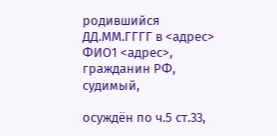родившийся ДД.ММ.ГГГГ в <адрес> ФИО1 <адрес>, гражданин РФ, судимый,

осуждён по ч.5 ст.33,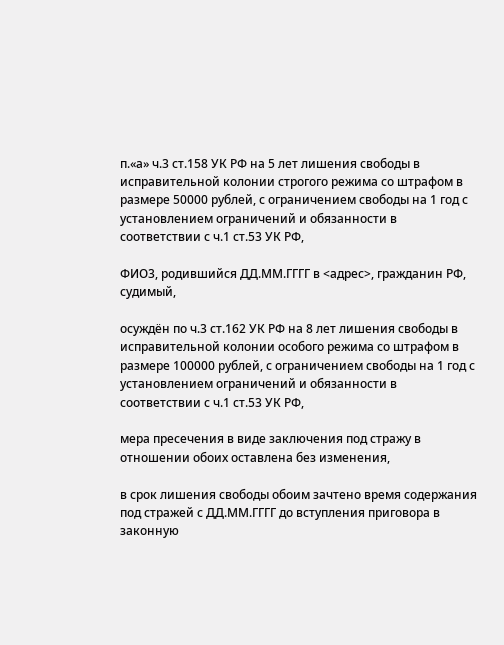п.«а» ч.3 ст.158 УК РФ на 5 лет лишения свободы в исправительной колонии строгого режима со штрафом в размере 50000 рублей, с ограничением свободы на 1 год с установлением ограничений и обязанности в соответствии с ч.1 ст.53 УК РФ,

ФИО3, родившийся ДД.ММ.ГГГГ в <адрес>, гражданин РФ, судимый,

осуждён по ч.3 ст.162 УК РФ на 8 лет лишения свободы в исправительной колонии особого режима со штрафом в размере 100000 рублей, с ограничением свободы на 1 год с установлением ограничений и обязанности в соответствии с ч.1 ст.53 УК РФ,

мера пресечения в виде заключения под стражу в отношении обоих оставлена без изменения,

в срок лишения свободы обоим зачтено время содержания под стражей с ДД.ММ.ГГГГ до вступления приговора в законную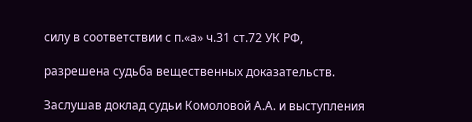силу в соответствии с п.«а» ч.31 ст.72 УК РФ,

разрешена судьба вещественных доказательств.

Заслушав доклад судьи Комоловой А.А. и выступления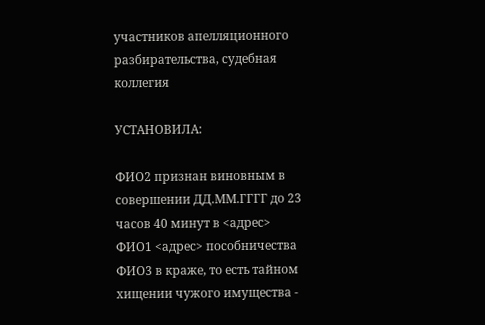участников апелляционного разбирательства, судебная коллегия

УСТАНОВИЛА:

ФИО2 признан виновным в совершении ДД.ММ.ГГГГ до 23 часов 40 минут в <адрес> ФИО1 <адрес> пособничества ФИО3 в краже, то есть тайном хищении чужого имущества -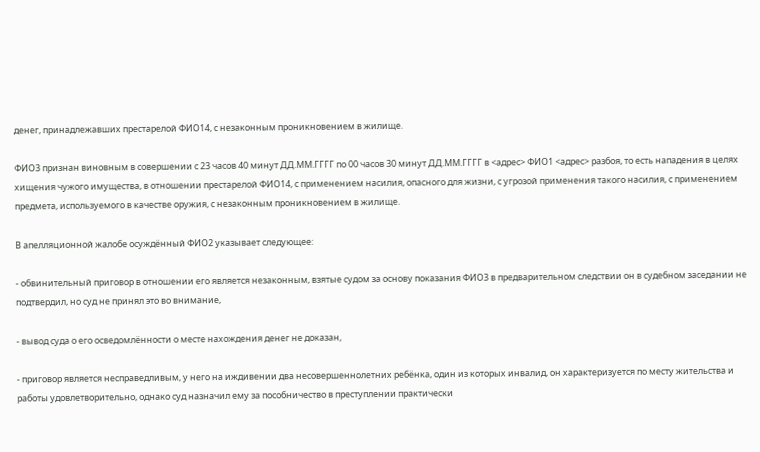денег, принадлежавших престарелой ФИО14, с незаконным проникновением в жилище.

ФИО3 признан виновным в совершении с 23 часов 40 минут ДД.ММ.ГГГГ по 00 часов 30 минут ДД.ММ.ГГГГ в <адрес> ФИО1 <адрес> разбоя, то есть нападения в целях хищения чужого имущества, в отношении престарелой ФИО14, с применением насилия, опасного для жизни, с угрозой применения такого насилия, с применением предмета, используемого в качестве оружия, с незаконным проникновением в жилище.

В апелляционной жалобе осуждённый ФИО2 указывает следующее:

- обвинительный приговор в отношении его является незаконным, взятые судом за основу показания ФИО3 в предварительном следствии он в судебном заседании не подтвердил, но суд не принял это во внимание,

- вывод суда о его осведомлённости о месте нахождения денег не доказан,

- приговор является несправедливым, у него на иждивении два несовершеннолетних ребёнка, один из которых инвалид, он характеризуется по месту жительства и работы удовлетворительно, однако суд назначил ему за пособничество в преступлении практически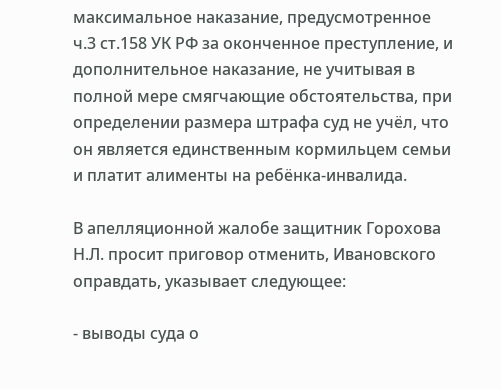максимальное наказание, предусмотренное ч.3 ст.158 УК РФ за оконченное преступление, и дополнительное наказание, не учитывая в полной мере смягчающие обстоятельства, при определении размера штрафа суд не учёл, что он является единственным кормильцем семьи и платит алименты на ребёнка-инвалида.

В апелляционной жалобе защитник Горохова Н.Л. просит приговор отменить, Ивановского оправдать, указывает следующее:

- выводы суда о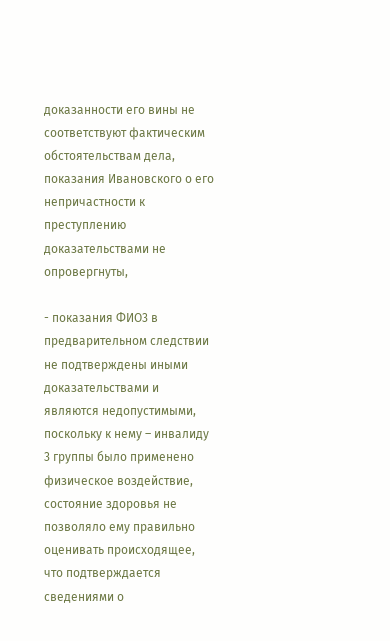доказанности его вины не соответствуют фактическим обстоятельствам дела, показания Ивановского о его непричастности к преступлению доказательствами не опровергнуты,

- показания ФИО3 в предварительном следствии не подтверждены иными доказательствами и являются недопустимыми, поскольку к нему – инвалиду 3 группы было применено физическое воздействие, состояние здоровья не позволяло ему правильно оценивать происходящее, что подтверждается сведениями о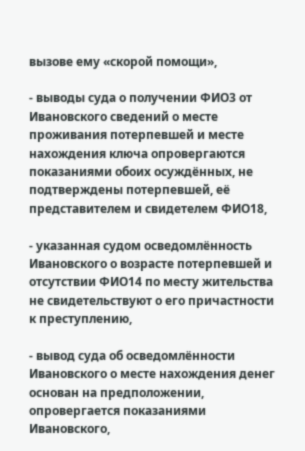вызове ему «скорой помощи»,

- выводы суда о получении ФИО3 от Ивановского сведений о месте проживания потерпевшей и месте нахождения ключа опровергаются показаниями обоих осуждённых, не подтверждены потерпевшей, её представителем и свидетелем ФИО18,

- указанная судом осведомлённость Ивановского о возрасте потерпевшей и отсутствии ФИО14 по месту жительства не свидетельствуют о его причастности к преступлению,

- вывод суда об осведомлённости Ивановского о месте нахождения денег основан на предположении, опровергается показаниями Ивановского,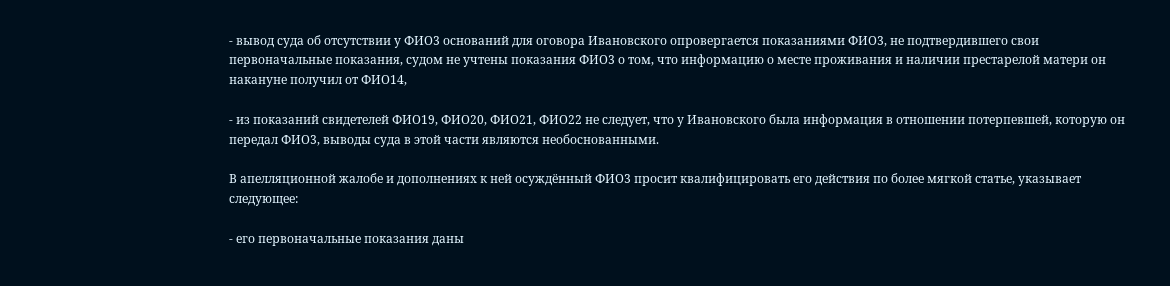- вывод суда об отсутствии у ФИО3 оснований для оговора Ивановского опровергается показаниями ФИО3, не подтвердившего свои первоначальные показания, судом не учтены показания ФИО3 о том, что информацию о месте проживания и наличии престарелой матери он накануне получил от ФИО14,

- из показаний свидетелей ФИО19, ФИО20, ФИО21, ФИО22 не следует, что у Ивановского была информация в отношении потерпевшей, которую он передал ФИО3, выводы суда в этой части являются необоснованными.

В апелляционной жалобе и дополнениях к ней осуждённый ФИО3 просит квалифицировать его действия по более мягкой статье, указывает следующее:

- его первоначальные показания даны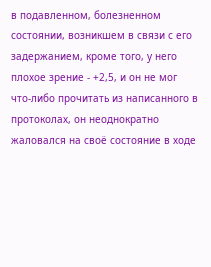в подавленном, болезненном состоянии, возникшем в связи с его задержанием, кроме того, у него плохое зрение - +2,5, и он не мог что-либо прочитать из написанного в протоколах, он неоднократно жаловался на своё состояние в ходе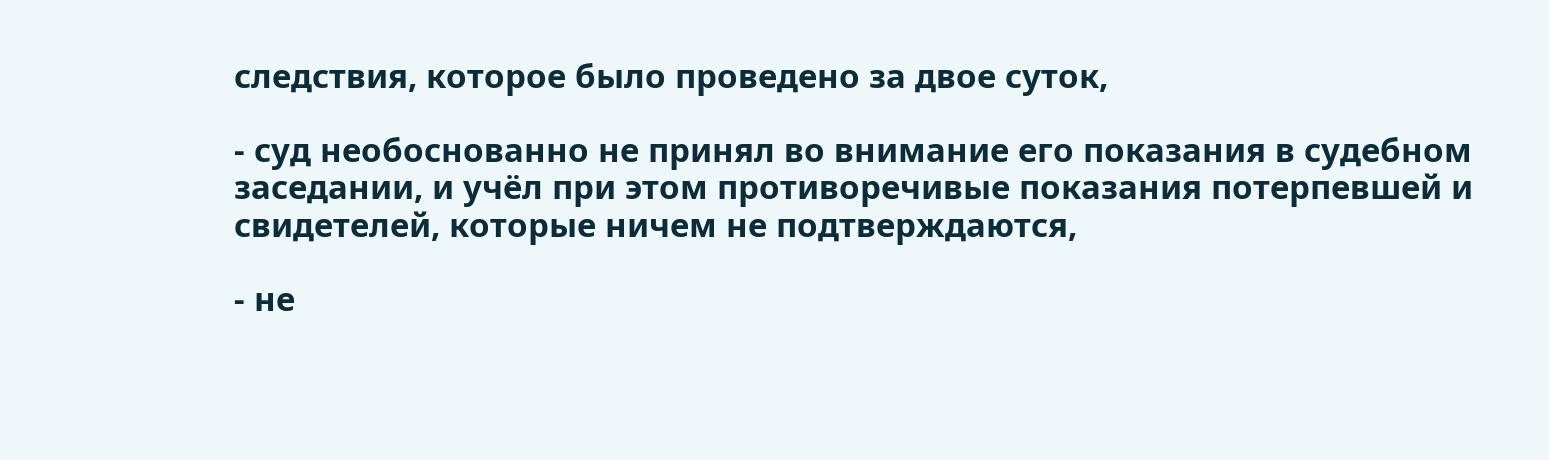следствия, которое было проведено за двое суток,

- суд необоснованно не принял во внимание его показания в судебном заседании, и учёл при этом противоречивые показания потерпевшей и свидетелей, которые ничем не подтверждаются,

- не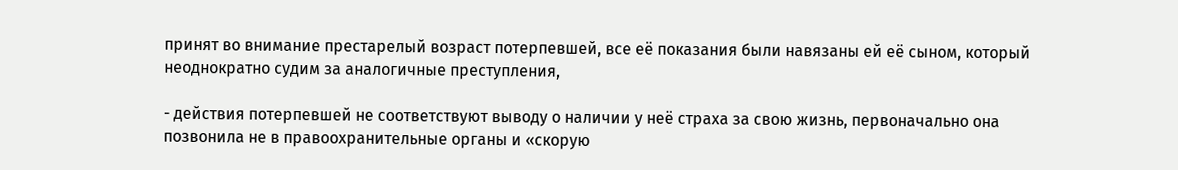принят во внимание престарелый возраст потерпевшей, все её показания были навязаны ей её сыном, который неоднократно судим за аналогичные преступления,

- действия потерпевшей не соответствуют выводу о наличии у неё страха за свою жизнь, первоначально она позвонила не в правоохранительные органы и «скорую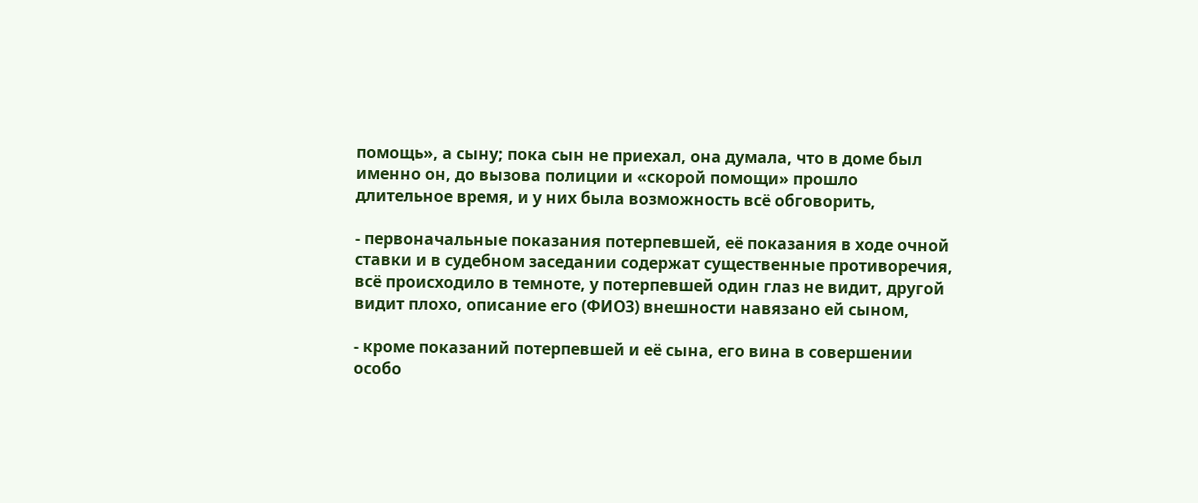помощь», а сыну; пока сын не приехал, она думала, что в доме был именно он, до вызова полиции и «скорой помощи» прошло длительное время, и у них была возможность всё обговорить,

- первоначальные показания потерпевшей, её показания в ходе очной ставки и в судебном заседании содержат существенные противоречия, всё происходило в темноте, у потерпевшей один глаз не видит, другой видит плохо, описание его (ФИО3) внешности навязано ей сыном,

- кроме показаний потерпевшей и её сына, его вина в совершении особо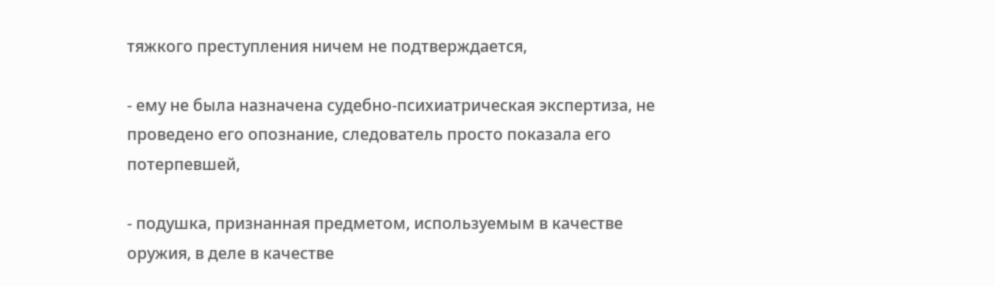тяжкого преступления ничем не подтверждается,

- ему не была назначена судебно-психиатрическая экспертиза, не проведено его опознание, следователь просто показала его потерпевшей,

- подушка, признанная предметом, используемым в качестве оружия, в деле в качестве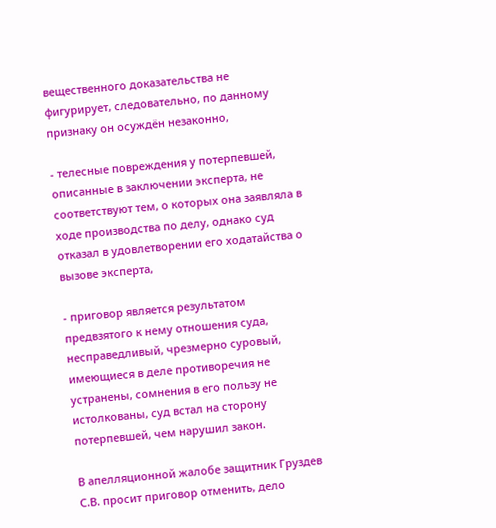вещественного доказательства не фигурирует, следовательно, по данному признаку он осуждён незаконно,

- телесные повреждения у потерпевшей, описанные в заключении эксперта, не соответствуют тем, о которых она заявляла в ходе производства по делу, однако суд отказал в удовлетворении его ходатайства о вызове эксперта,

- приговор является результатом предвзятого к нему отношения суда, несправедливый, чрезмерно суровый, имеющиеся в деле противоречия не устранены, сомнения в его пользу не истолкованы, суд встал на сторону потерпевшей, чем нарушил закон.

В апелляционной жалобе защитник Груздев С.В. просит приговор отменить, дело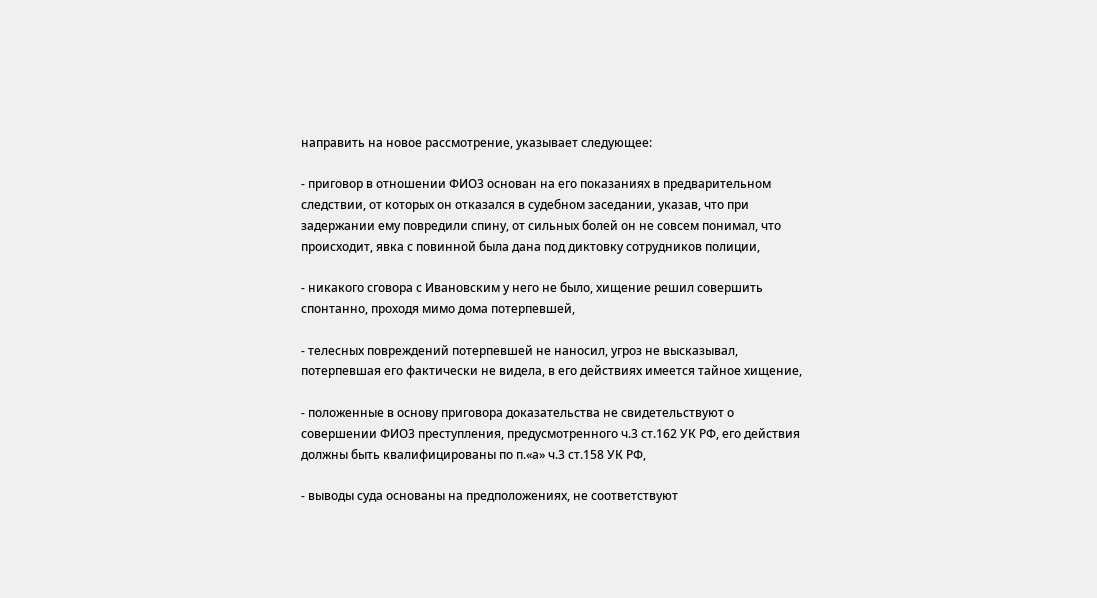направить на новое рассмотрение, указывает следующее:

- приговор в отношении ФИО3 основан на его показаниях в предварительном следствии, от которых он отказался в судебном заседании, указав, что при задержании ему повредили спину, от сильных болей он не совсем понимал, что происходит, явка с повинной была дана под диктовку сотрудников полиции,

- никакого сговора с Ивановским у него не было, хищение решил совершить спонтанно, проходя мимо дома потерпевшей,

- телесных повреждений потерпевшей не наносил, угроз не высказывал, потерпевшая его фактически не видела, в его действиях имеется тайное хищение,

- положенные в основу приговора доказательства не свидетельствуют о совершении ФИО3 преступления, предусмотренного ч.3 ст.162 УК РФ, его действия должны быть квалифицированы по п.«а» ч.3 ст.158 УК РФ,

- выводы суда основаны на предположениях, не соответствуют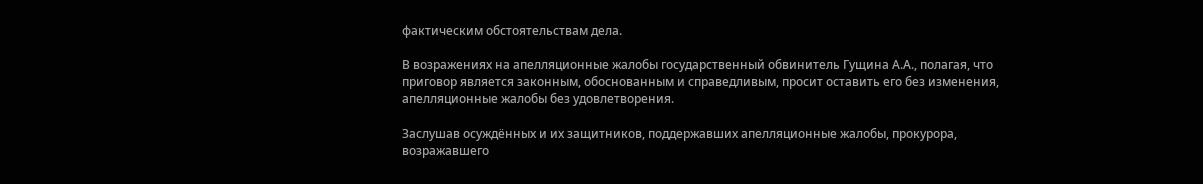фактическим обстоятельствам дела.

В возражениях на апелляционные жалобы государственный обвинитель Гущина А.А., полагая, что приговор является законным, обоснованным и справедливым, просит оставить его без изменения, апелляционные жалобы без удовлетворения.

Заслушав осуждённых и их защитников, поддержавших апелляционные жалобы, прокурора, возражавшего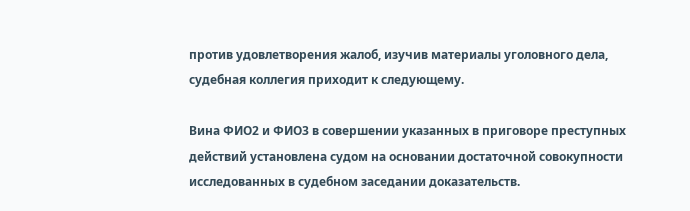против удовлетворения жалоб, изучив материалы уголовного дела, судебная коллегия приходит к следующему.

Вина ФИО2 и ФИО3 в совершении указанных в приговоре преступных действий установлена судом на основании достаточной совокупности исследованных в судебном заседании доказательств.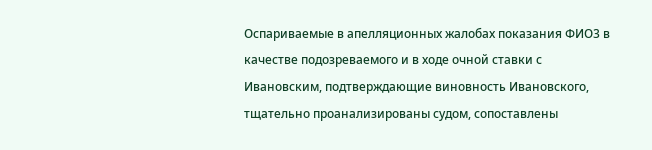Оспариваемые в апелляционных жалобах показания ФИО3 в качестве подозреваемого и в ходе очной ставки с Ивановским, подтверждающие виновность Ивановского, тщательно проанализированы судом, сопоставлены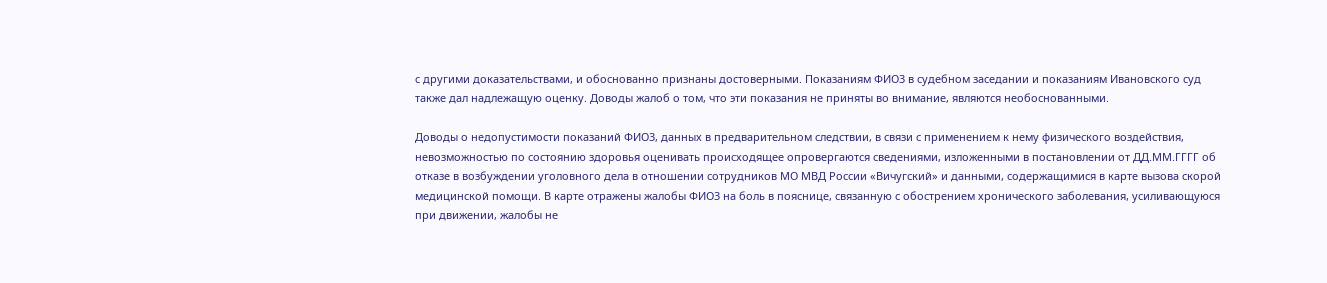с другими доказательствами, и обоснованно признаны достоверными. Показаниям ФИО3 в судебном заседании и показаниям Ивановского суд также дал надлежащую оценку. Доводы жалоб о том, что эти показания не приняты во внимание, являются необоснованными.

Доводы о недопустимости показаний ФИО3, данных в предварительном следствии, в связи с применением к нему физического воздействия, невозможностью по состоянию здоровья оценивать происходящее опровергаются сведениями, изложенными в постановлении от ДД.ММ.ГГГГ об отказе в возбуждении уголовного дела в отношении сотрудников МО МВД России «Вичугский» и данными, содержащимися в карте вызова скорой медицинской помощи. В карте отражены жалобы ФИО3 на боль в пояснице, связанную с обострением хронического заболевания, усиливающуюся при движении, жалобы не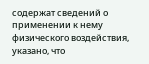содержат сведений о применении к нему физического воздействия, указано, что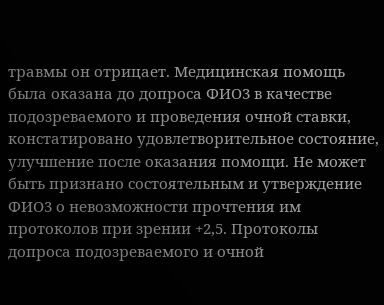травмы он отрицает. Медицинская помощь была оказана до допроса ФИО3 в качестве подозреваемого и проведения очной ставки, констатировано удовлетворительное состояние, улучшение после оказания помощи. Не может быть признано состоятельным и утверждение ФИО3 о невозможности прочтения им протоколов при зрении +2,5. Протоколы допроса подозреваемого и очной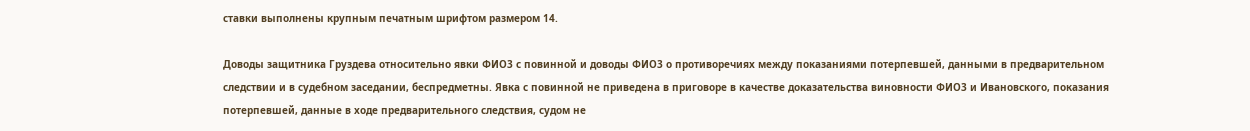ставки выполнены крупным печатным шрифтом размером 14.

Доводы защитника Груздева относительно явки ФИО3 с повинной и доводы ФИО3 о противоречиях между показаниями потерпевшей, данными в предварительном следствии и в судебном заседании, беспредметны. Явка с повинной не приведена в приговоре в качестве доказательства виновности ФИО3 и Ивановского, показания потерпевшей, данные в ходе предварительного следствия, судом не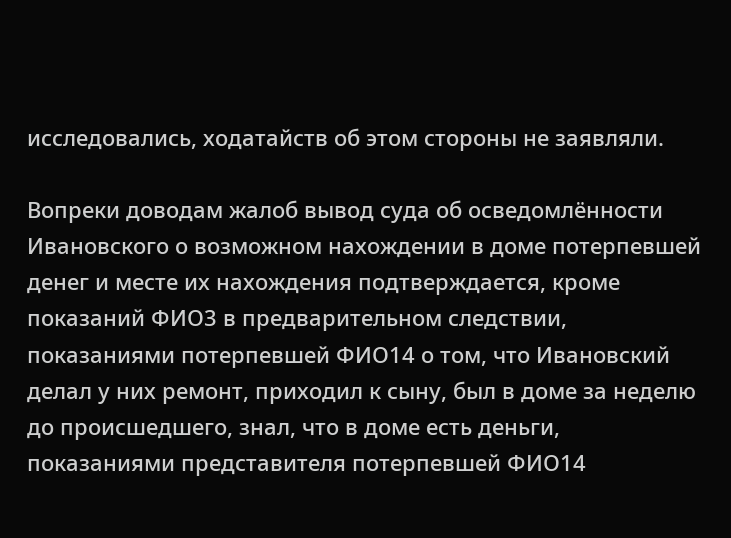исследовались, ходатайств об этом стороны не заявляли.

Вопреки доводам жалоб вывод суда об осведомлённости Ивановского о возможном нахождении в доме потерпевшей денег и месте их нахождения подтверждается, кроме показаний ФИО3 в предварительном следствии, показаниями потерпевшей ФИО14 о том, что Ивановский делал у них ремонт, приходил к сыну, был в доме за неделю до происшедшего, знал, что в доме есть деньги, показаниями представителя потерпевшей ФИО14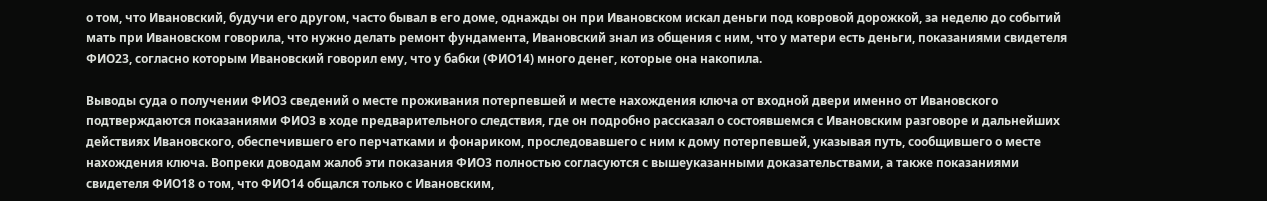о том, что Ивановский, будучи его другом, часто бывал в его доме, однажды он при Ивановском искал деньги под ковровой дорожкой, за неделю до событий мать при Ивановском говорила, что нужно делать ремонт фундамента, Ивановский знал из общения с ним, что у матери есть деньги, показаниями свидетеля ФИО23, согласно которым Ивановский говорил ему, что у бабки (ФИО14) много денег, которые она накопила.

Выводы суда о получении ФИО3 сведений о месте проживания потерпевшей и месте нахождения ключа от входной двери именно от Ивановского подтверждаются показаниями ФИО3 в ходе предварительного следствия, где он подробно рассказал о состоявшемся с Ивановским разговоре и дальнейших действиях Ивановского, обеспечившего его перчатками и фонариком, проследовавшего с ним к дому потерпевшей, указывая путь, сообщившего о месте нахождения ключа. Вопреки доводам жалоб эти показания ФИО3 полностью согласуются с вышеуказанными доказательствами, а также показаниями свидетеля ФИО18 о том, что ФИО14 общался только с Ивановским,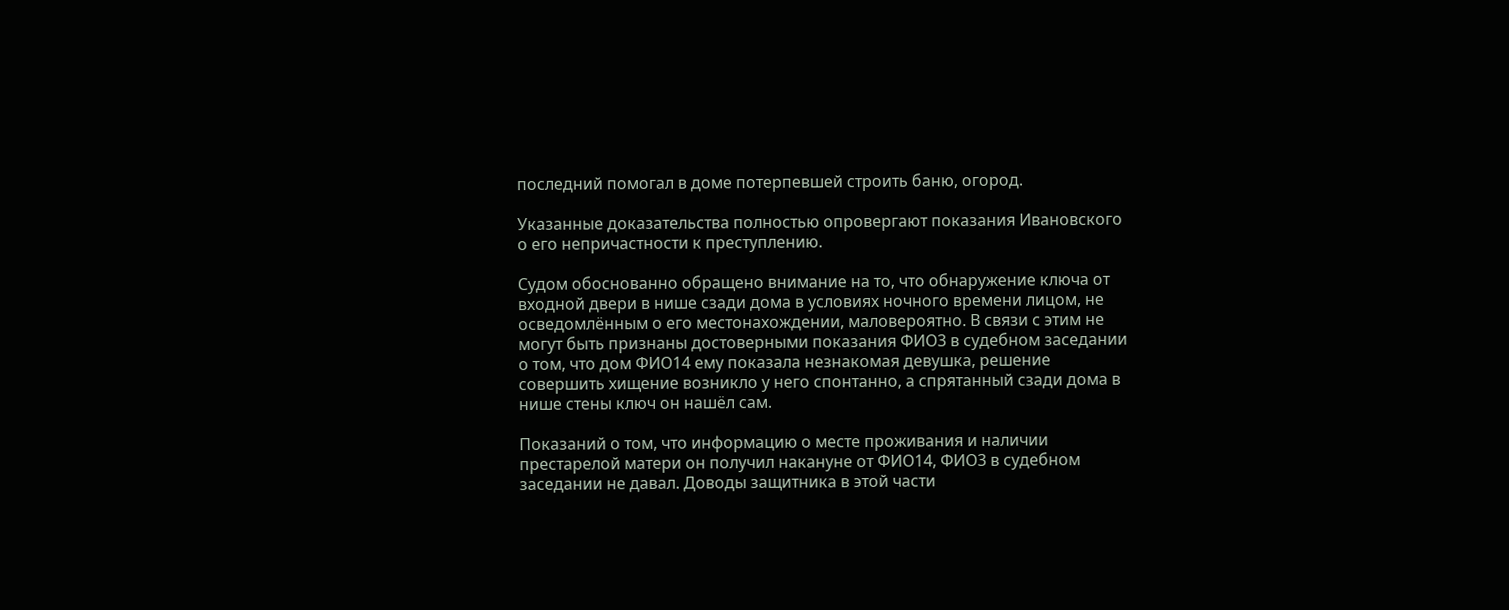последний помогал в доме потерпевшей строить баню, огород.

Указанные доказательства полностью опровергают показания Ивановского о его непричастности к преступлению.

Судом обоснованно обращено внимание на то, что обнаружение ключа от входной двери в нише сзади дома в условиях ночного времени лицом, не осведомлённым о его местонахождении, маловероятно. В связи с этим не могут быть признаны достоверными показания ФИО3 в судебном заседании о том, что дом ФИО14 ему показала незнакомая девушка, решение совершить хищение возникло у него спонтанно, а спрятанный сзади дома в нише стены ключ он нашёл сам.

Показаний о том, что информацию о месте проживания и наличии престарелой матери он получил накануне от ФИО14, ФИО3 в судебном заседании не давал. Доводы защитника в этой части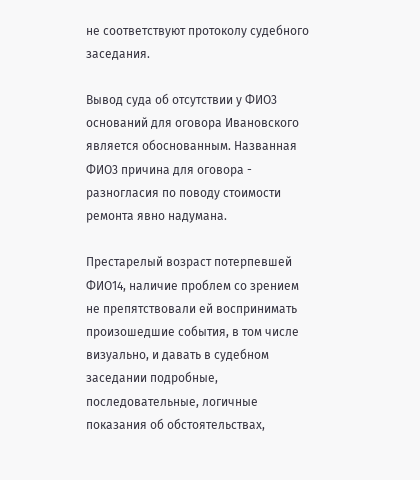не соответствуют протоколу судебного заседания.

Вывод суда об отсутствии у ФИО3 оснований для оговора Ивановского является обоснованным. Названная ФИО3 причина для оговора - разногласия по поводу стоимости ремонта явно надумана.

Престарелый возраст потерпевшей ФИО14, наличие проблем со зрением не препятствовали ей воспринимать произошедшие события, в том числе визуально, и давать в судебном заседании подробные, последовательные, логичные показания об обстоятельствах,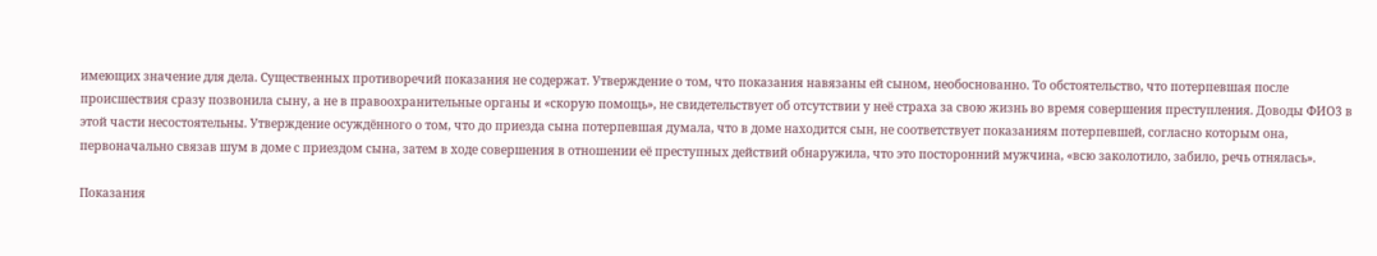имеющих значение для дела. Существенных противоречий показания не содержат. Утверждение о том, что показания навязаны ей сыном, необоснованно. То обстоятельство, что потерпевшая после происшествия сразу позвонила сыну, а не в правоохранительные органы и «скорую помощь», не свидетельствует об отсутствии у неё страха за свою жизнь во время совершения преступления. Доводы ФИО3 в этой части несостоятельны. Утверждение осуждённого о том, что до приезда сына потерпевшая думала, что в доме находится сын, не соответствует показаниям потерпевшей, согласно которым она, первоначально связав шум в доме с приездом сына, затем в ходе совершения в отношении её преступных действий обнаружила, что это посторонний мужчина, «всю заколотило, забило, речь отнялась».

Показания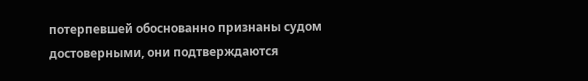потерпевшей обоснованно признаны судом достоверными, они подтверждаются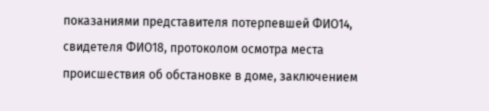показаниями представителя потерпевшей ФИО14, свидетеля ФИО18, протоколом осмотра места происшествия об обстановке в доме, заключением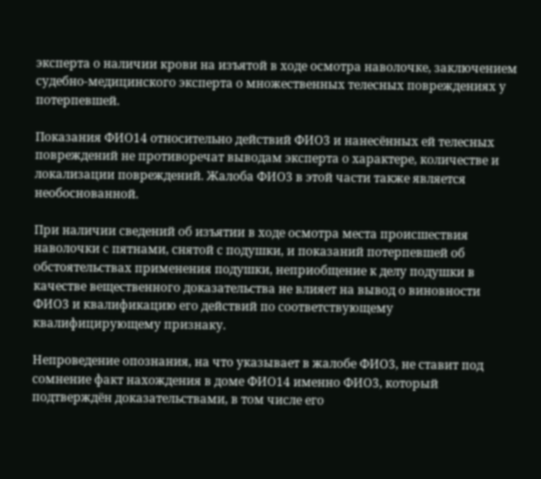эксперта о наличии крови на изъятой в ходе осмотра наволочке, заключением судебно-медицинского эксперта о множественных телесных повреждениях у потерпевшей.

Показания ФИО14 относительно действий ФИО3 и нанесённых ей телесных повреждений не противоречат выводам эксперта о характере, количестве и локализации повреждений. Жалоба ФИО3 в этой части также является необоснованной.

При наличии сведений об изъятии в ходе осмотра места происшествия наволочки с пятнами, снятой с подушки, и показаний потерпевшей об обстоятельствах применения подушки, неприобщение к делу подушки в качестве вещественного доказательства не влияет на вывод о виновности ФИО3 и квалификацию его действий по соответствующему квалифицирующему признаку.

Непроведение опознания, на что указывает в жалобе ФИО3, не ставит под сомнение факт нахождения в доме ФИО14 именно ФИО3, который подтверждён доказательствами, в том числе его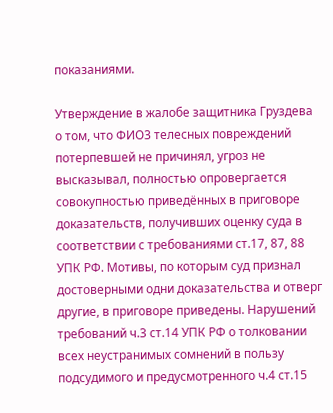показаниями.

Утверждение в жалобе защитника Груздева о том, что ФИО3 телесных повреждений потерпевшей не причинял, угроз не высказывал, полностью опровергается совокупностью приведённых в приговоре доказательств, получивших оценку суда в соответствии с требованиями ст.17, 87, 88 УПК РФ. Мотивы, по которым суд признал достоверными одни доказательства и отверг другие, в приговоре приведены. Нарушений требований ч.3 ст.14 УПК РФ о толковании всех неустранимых сомнений в пользу подсудимого и предусмотренного ч.4 ст.15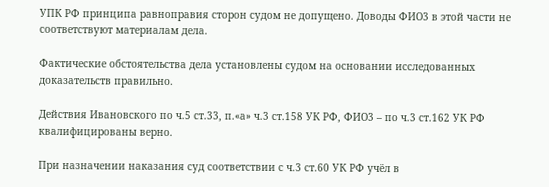УПК РФ принципа равноправия сторон судом не допущено. Доводы ФИО3 в этой части не соответствуют материалам дела.

Фактические обстоятельства дела установлены судом на основании исследованных доказательств правильно.

Действия Ивановского по ч.5 ст.33, п.«а» ч.3 ст.158 УК РФ, ФИО3 – по ч.3 ст.162 УК РФ квалифицированы верно.

При назначении наказания суд соответствии с ч.3 ст.60 УК РФ учёл в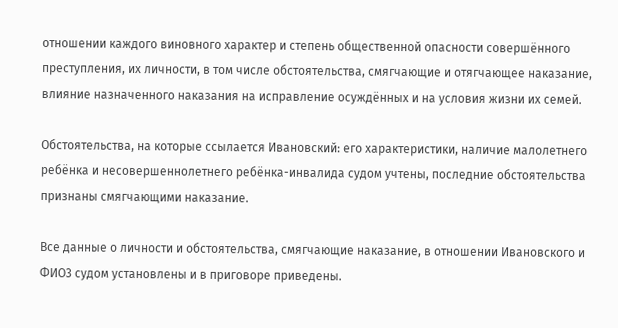отношении каждого виновного характер и степень общественной опасности совершённого преступления, их личности, в том числе обстоятельства, смягчающие и отягчающее наказание, влияние назначенного наказания на исправление осуждённых и на условия жизни их семей.

Обстоятельства, на которые ссылается Ивановский: его характеристики, наличие малолетнего ребёнка и несовершеннолетнего ребёнка-инвалида судом учтены, последние обстоятельства признаны смягчающими наказание.

Все данные о личности и обстоятельства, смягчающие наказание, в отношении Ивановского и ФИО3 судом установлены и в приговоре приведены.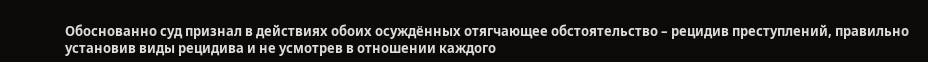Обоснованно суд признал в действиях обоих осуждённых отягчающее обстоятельство – рецидив преступлений, правильно установив виды рецидива и не усмотрев в отношении каждого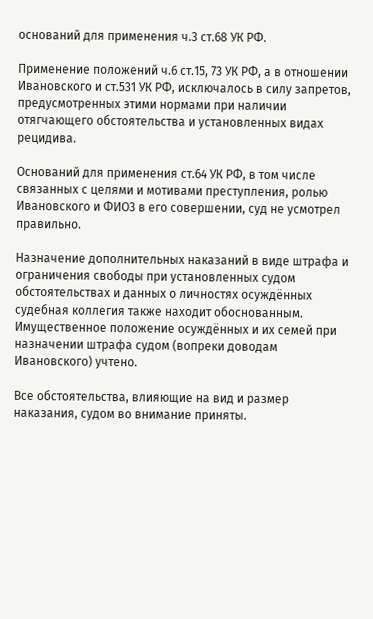оснований для применения ч.3 ст.68 УК РФ.

Применение положений ч.6 ст.15, 73 УК РФ, а в отношении Ивановского и ст.531 УК РФ, исключалось в силу запретов, предусмотренных этими нормами при наличии отягчающего обстоятельства и установленных видах рецидива.

Оснований для применения ст.64 УК РФ, в том числе связанных с целями и мотивами преступления, ролью Ивановского и ФИО3 в его совершении, суд не усмотрел правильно.

Назначение дополнительных наказаний в виде штрафа и ограничения свободы при установленных судом обстоятельствах и данных о личностях осуждённых судебная коллегия также находит обоснованным. Имущественное положение осуждённых и их семей при назначении штрафа судом (вопреки доводам Ивановского) учтено.

Все обстоятельства, влияющие на вид и размер наказания, судом во внимание приняты.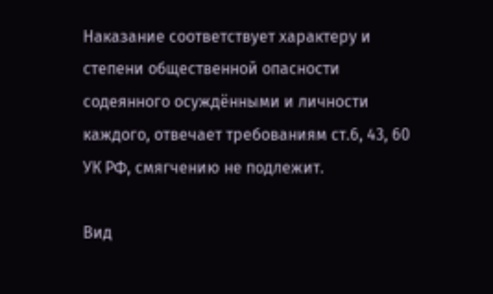Наказание соответствует характеру и степени общественной опасности содеянного осуждёнными и личности каждого, отвечает требованиям ст.6, 43, 60 УК РФ, смягчению не подлежит.

Вид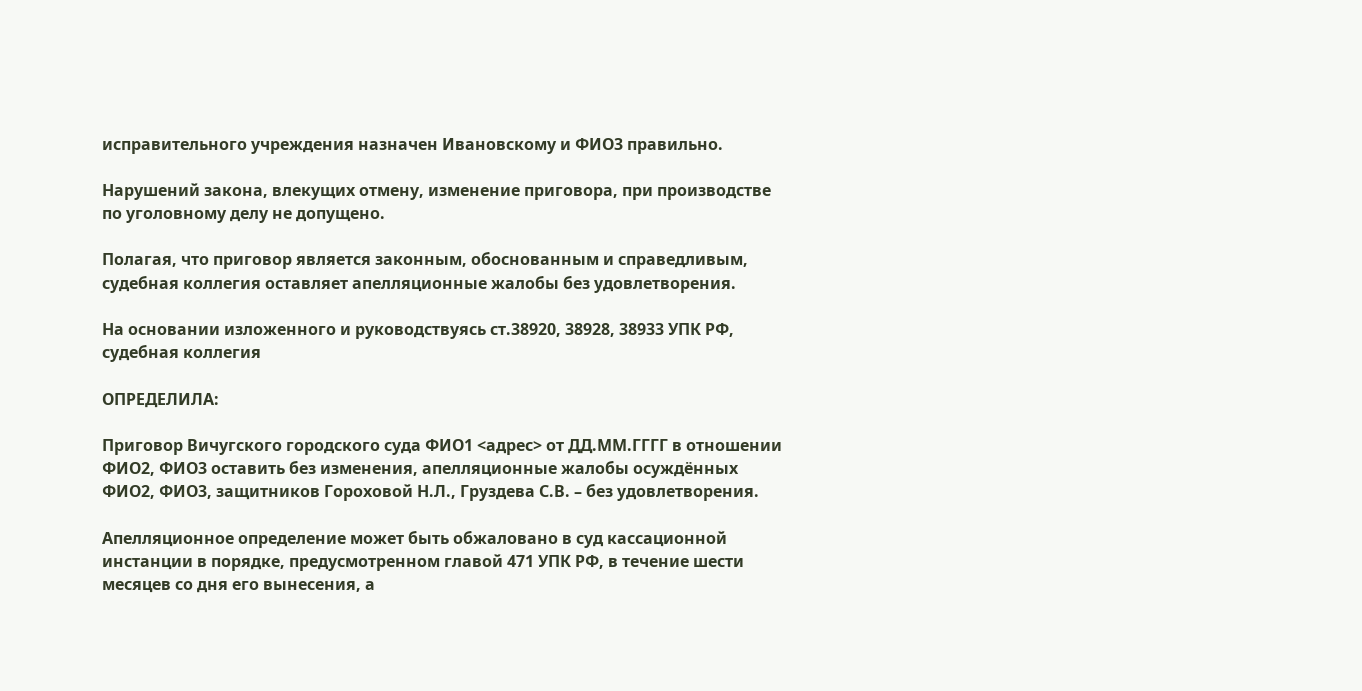исправительного учреждения назначен Ивановскому и ФИО3 правильно.

Нарушений закона, влекущих отмену, изменение приговора, при производстве по уголовному делу не допущено.

Полагая, что приговор является законным, обоснованным и справедливым, судебная коллегия оставляет апелляционные жалобы без удовлетворения.

На основании изложенного и руководствуясь ст.38920, 38928, 38933 УПК РФ, судебная коллегия

ОПРЕДЕЛИЛА:

Приговор Вичугского городского суда ФИО1 <адрес> от ДД.ММ.ГГГГ в отношении ФИО2, ФИО3 оставить без изменения, апелляционные жалобы осуждённых ФИО2, ФИО3, защитников Гороховой Н.Л., Груздева С.В. – без удовлетворения.

Апелляционное определение может быть обжаловано в суд кассационной инстанции в порядке, предусмотренном главой 471 УПК РФ, в течение шести месяцев со дня его вынесения, а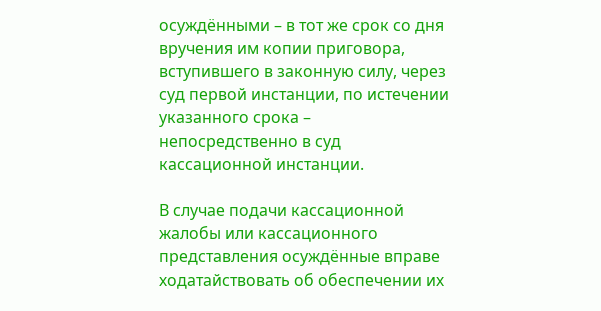осуждёнными – в тот же срок со дня вручения им копии приговора, вступившего в законную силу, через суд первой инстанции, по истечении указанного срока – непосредственно в суд кассационной инстанции.

В случае подачи кассационной жалобы или кассационного представления осуждённые вправе ходатайствовать об обеспечении их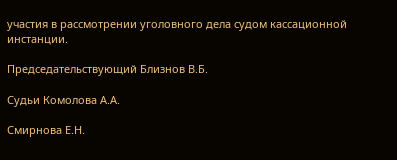участия в рассмотрении уголовного дела судом кассационной инстанции.

Председательствующий Близнов В.Б.

Судьи Комолова А.А.

Смирнова Е.Н.